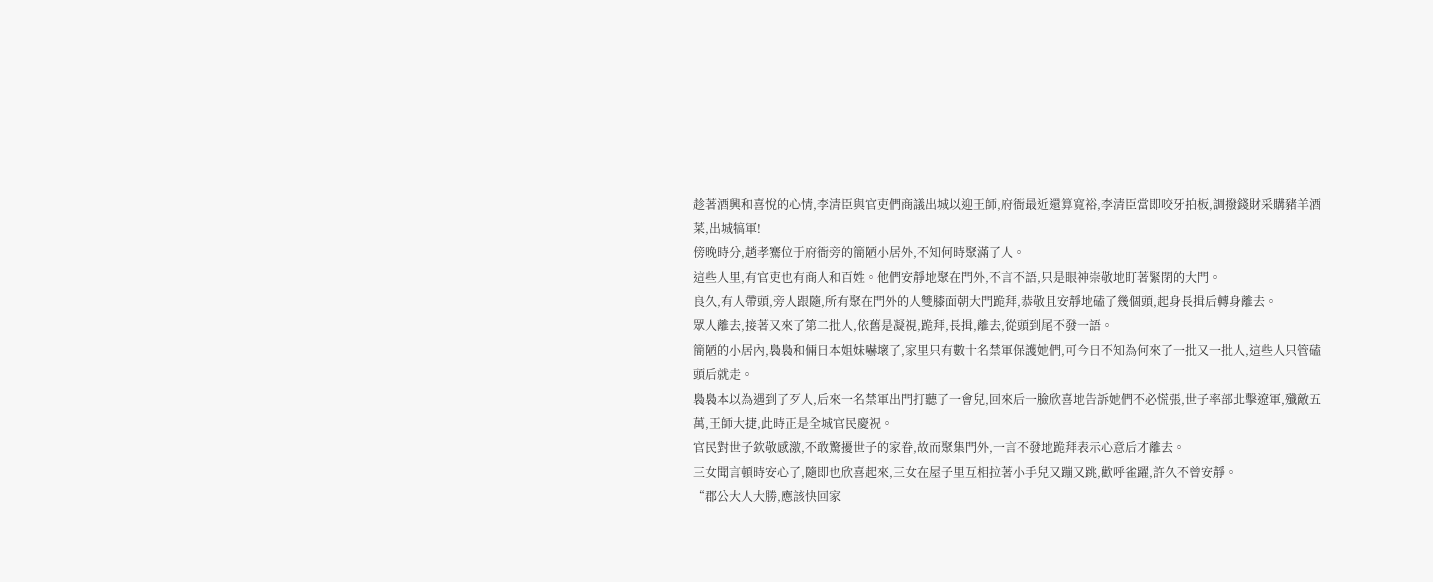趁著酒興和喜悅的心情,李清臣與官吏們商議出城以迎王師,府衙最近還算寬裕,李清臣當即咬牙拍板,調撥錢財采購豬羊酒菜,出城犒軍!
傍晚時分,趙孝騫位于府衙旁的簡陋小居外,不知何時聚滿了人。
這些人里,有官吏也有商人和百姓。他們安靜地聚在門外,不言不語,只是眼神崇敬地盯著緊閉的大門。
良久,有人帶頭,旁人跟隨,所有聚在門外的人雙膝面朝大門跪拜,恭敬且安靜地磕了幾個頭,起身長揖后轉身離去。
眾人離去,接著又來了第二批人,依舊是凝視,跪拜,長揖,離去,從頭到尾不發一語。
簡陋的小居內,裊裊和倆日本姐妹嚇壞了,家里只有數十名禁軍保護她們,可今日不知為何來了一批又一批人,這些人只管磕頭后就走。
裊裊本以為遇到了歹人,后來一名禁軍出門打聽了一會兒,回來后一臉欣喜地告訴她們不必慌張,世子率部北擊遼軍,殲敵五萬,王師大捷,此時正是全城官民慶祝。
官民對世子欽敬感激,不敢驚擾世子的家眷,故而聚集門外,一言不發地跪拜表示心意后才離去。
三女聞言頓時安心了,隨即也欣喜起來,三女在屋子里互相拉著小手兒又蹦又跳,歡呼雀躍,許久不曾安靜。
“郡公大人大勝,應該快回家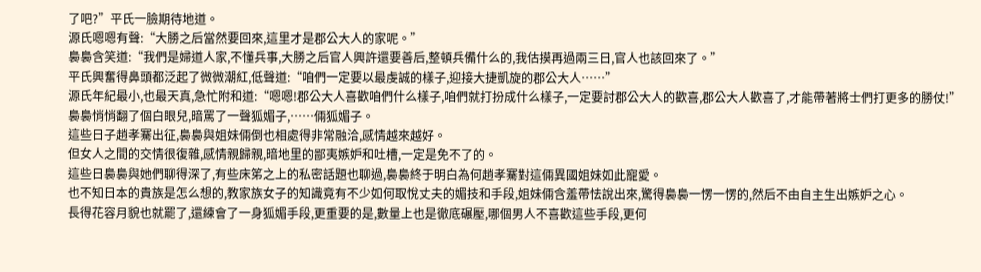了吧?”平氏一臉期待地道。
源氏嗯嗯有聲:“大勝之后當然要回來,這里才是郡公大人的家呢。”
裊裊含笑道:“我們是婦道人家,不懂兵事,大勝之后官人興許還要善后,整頓兵備什么的,我估摸再過兩三日,官人也該回來了。”
平氏興奮得鼻頭都泛起了微微潮紅,低聲道:“咱們一定要以最虔誠的樣子,迎接大捷凱旋的郡公大人……”
源氏年紀最小,也最天真,急忙附和道:“嗯嗯!郡公大人喜歡咱們什么樣子,咱們就打扮成什么樣子,一定要討郡公大人的歡喜,郡公大人歡喜了,才能帶著將士們打更多的勝仗!”
裊裊悄悄翻了個白眼兒,暗罵了一聲狐媚子,……倆狐媚子。
這些日子趙孝騫出征,裊裊與姐妹倆倒也相處得非常融洽,感情越來越好。
但女人之間的交情很復雜,感情親歸親,暗地里的鄙夷嫉妒和吐槽,一定是免不了的。
這些日裊裊與她們聊得深了,有些床笫之上的私密話題也聊過,裊裊終于明白為何趙孝騫對這倆異國姐妹如此寵愛。
也不知日本的貴族是怎么想的,教家族女子的知識竟有不少如何取悅丈夫的媚技和手段,姐妹倆含羞帶怯說出來,驚得裊裊一愣一愣的,然后不由自主生出嫉妒之心。
長得花容月貌也就罷了,還練會了一身狐媚手段,更重要的是,數量上也是徹底碾壓,哪個男人不喜歡這些手段,更何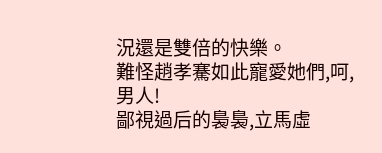況還是雙倍的快樂。
難怪趙孝騫如此寵愛她們,呵,男人!
鄙視過后的裊裊,立馬虛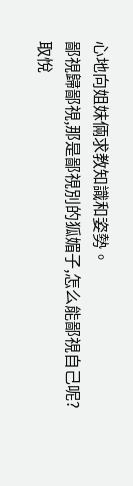心地向姐妹倆求教知識和姿勢。
鄙視歸鄙視,那是鄙視別的狐媚子,怎么能鄙視自己呢?
取悅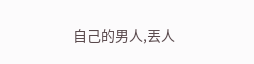自己的男人,丟人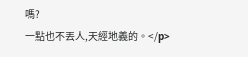嗎?
一點也不丟人,天經地義的。</p>